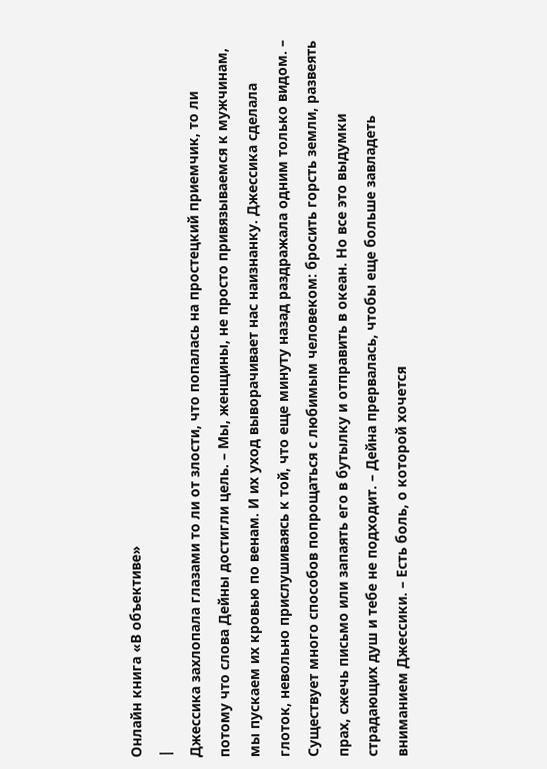Онлайн книга «В объективе»
|
Джессика захлопала глазами то ли от злости, что попалась на простецкий приемчик, то ли потому что слова Дейны достигли цель. – Мы, женщины, не просто привязываемся к мужчинам, мы пускаем их кровью по венам. И их уход выворачивает нас наизнанку. Джессика сделала глоток, невольно прислушиваясь к той, что еще минуту назад раздражала одним только видом. – Существует много способов попрощаться с любимым человеком: бросить горсть земли, развеять прах, сжечь письмо или запаять его в бутылку и отправить в океан. Но все это выдумки страдающих душ и тебе не подходит. – Дейна прервалась, чтобы еще больше завладеть вниманием Джессики. – Есть боль, о которой хочется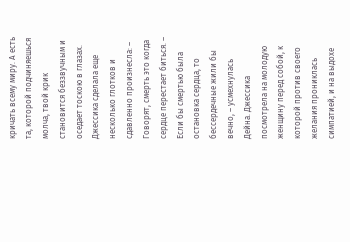кричать всему миру. А есть та, которой подчиняешься молча, твой крик становится беззвучным и оседает тоскою в глазах. Джессика сделала еще несколько глотков и сдавленно произнесла: – Говорят, смерть это когда сердце перестает биться. – Если бы смертью была остановка сердца, то бессердечные жили бы вечно, – усмехнулась Дейна. Джессика посмотрела на молодую женщину перед собой, к которой против своего желания прониклась симпатией, и на выдохе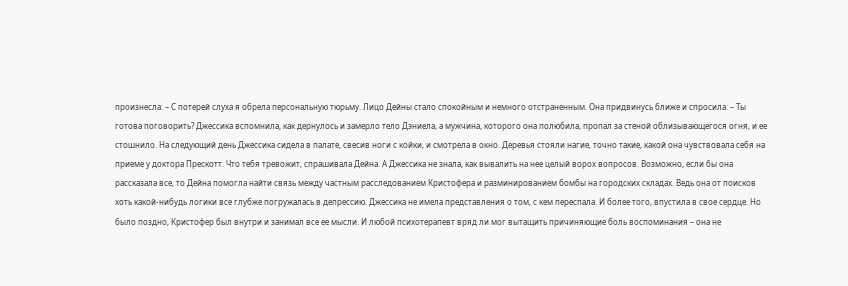произнесла: – С потерей слуха я обрела персональную тюрьму. Лицо Дейны стало спокойным и немного отстраненным. Она придвинусь ближе и спросила: – Ты готова поговорить? Джессика вспомнила, как дернулось и замерло тело Дэниела, а мужчина, которого она полюбила, пропал за стеной облизывающегося огня, и ее стошнило. На следующий день Джессика сидела в палате, свесив ноги с койки, и смотрела в окно. Деревья стояли нагие, точно такие, какой она чувствовала себя на приеме у доктора Прескотт. Что тебя тревожит, спрашивала Дейна. А Джессика не знала, как вывалить на нее целый ворох вопросов. Возможно, если бы она рассказала все, то Дейна помогла найти связь между частным расследованием Кристофера и разминированием бомбы на городских складах. Ведь она от поисков хоть какой-нибудь логики все глубже погружалась в депрессию. Джессика не имела представления о том, с кем переспала. И более того, впустила в свое сердце. Но было поздно, Кристофер был внутри и занимал все ее мысли. И любой психотерапевт вряд ли мог вытащить причиняющие боль воспоминания – она не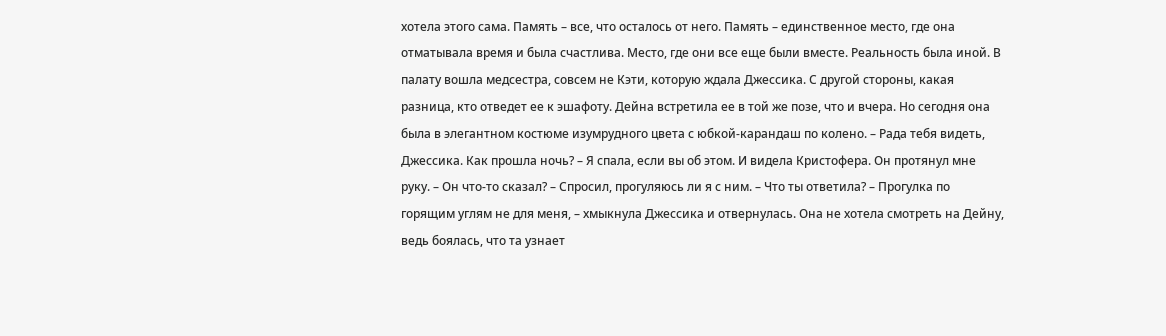хотела этого сама. Память – все, что осталось от него. Память – единственное место, где она отматывала время и была счастлива. Место, где они все еще были вместе. Реальность была иной. В палату вошла медсестра, совсем не Кэти, которую ждала Джессика. С другой стороны, какая разница, кто отведет ее к эшафоту. Дейна встретила ее в той же позе, что и вчера. Но сегодня она была в элегантном костюме изумрудного цвета с юбкой-карандаш по колено. – Рада тебя видеть, Джессика. Как прошла ночь? – Я спала, если вы об этом. И видела Кристофера. Он протянул мне руку. – Он что-то сказал? – Спросил, прогуляюсь ли я с ним. – Что ты ответила? – Прогулка по горящим углям не для меня, – хмыкнула Джессика и отвернулась. Она не хотела смотреть на Дейну, ведь боялась, что та узнает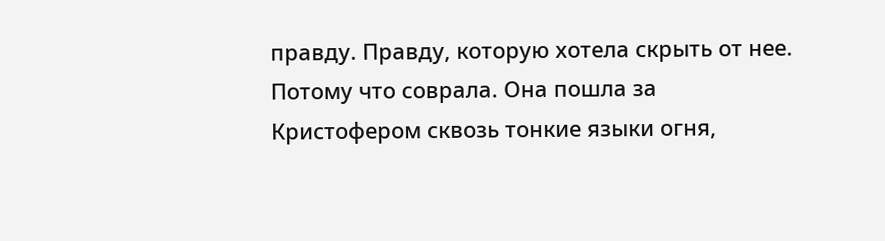правду. Правду, которую хотела скрыть от нее. Потому что соврала. Она пошла за Кристофером сквозь тонкие языки огня,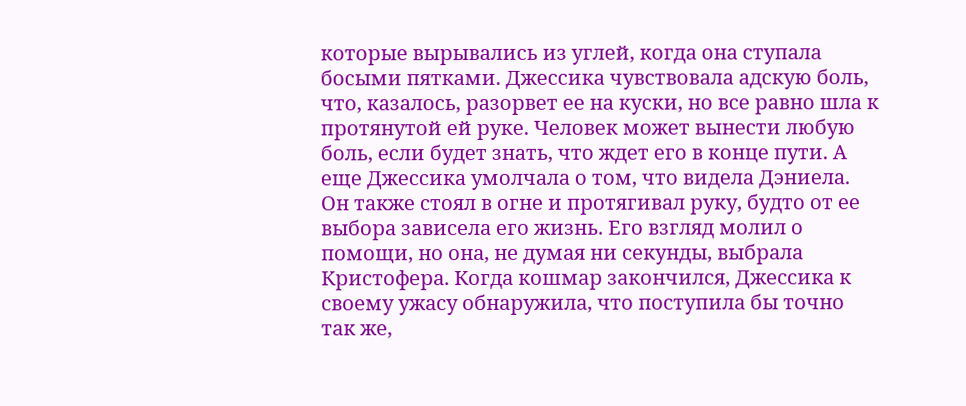которые вырывались из углей, когда она ступала босыми пятками. Джессика чувствовала адскую боль, что, казалось, разорвет ее на куски, но все равно шла к протянутой ей руке. Человек может вынести любую боль, если будет знать, что ждет его в конце пути. А еще Джессика умолчала о том, что видела Дэниела. Он также стоял в огне и протягивал руку, будто от ее выбора зависела его жизнь. Его взгляд молил о помощи, но она, не думая ни секунды, выбрала Кристофера. Когда кошмар закончился, Джессика к своему ужасу обнаружила, что поступила бы точно так же,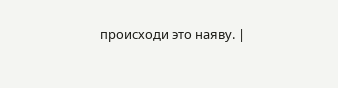происходи это наяву. |